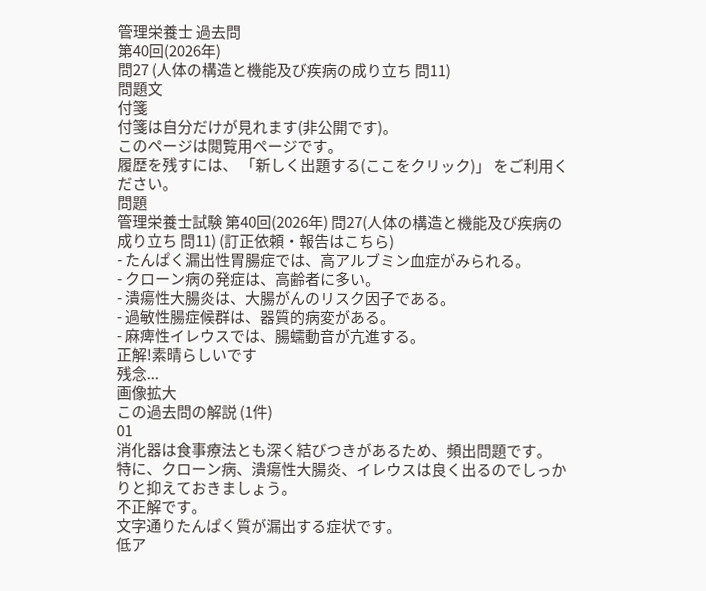管理栄養士 過去問
第40回(2026年)
問27 (人体の構造と機能及び疾病の成り立ち 問11)
問題文
付箋
付箋は自分だけが見れます(非公開です)。
このページは閲覧用ページです。
履歴を残すには、 「新しく出題する(ここをクリック)」 をご利用ください。
問題
管理栄養士試験 第40回(2026年) 問27(人体の構造と機能及び疾病の成り立ち 問11) (訂正依頼・報告はこちら)
- たんぱく漏出性胃腸症では、高アルブミン血症がみられる。
- クローン病の発症は、高齢者に多い。
- 潰瘍性大腸炎は、大腸がんのリスク因子である。
- 過敏性腸症候群は、器質的病変がある。
- 麻痺性イレウスでは、腸蠕動音が亢進する。
正解!素晴らしいです
残念...
画像拡大
この過去問の解説 (1件)
01
消化器は食事療法とも深く結びつきがあるため、頻出問題です。
特に、クローン病、潰瘍性大腸炎、イレウスは良く出るのでしっかりと抑えておきましょう。
不正解です。
文字通りたんぱく質が漏出する症状です。
低ア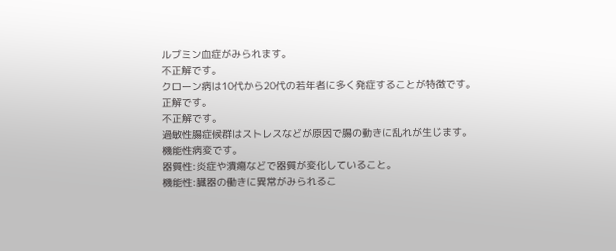ルブミン血症がみられます。
不正解です。
クローン病は10代から20代の若年者に多く発症することが特徴です。
正解です。
不正解です。
過敏性腸症候群はストレスなどが原因で腸の動きに乱れが生じます。
機能性病変です。
器質性:炎症や潰瘍などで器質が変化していること。
機能性:臓器の働きに異常がみられるこ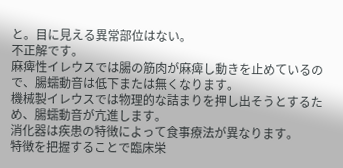と。目に見える異常部位はない。
不正解です。
麻痺性イレウスでは腸の筋肉が麻痺し動きを止めているので、腸蠕動音は低下または無くなります。
機械製イレウスでは物理的な詰まりを押し出そうとするため、腸蠕動音が亢進します。
消化器は疾患の特徴によって食事療法が異なります。
特徴を把握することで臨床栄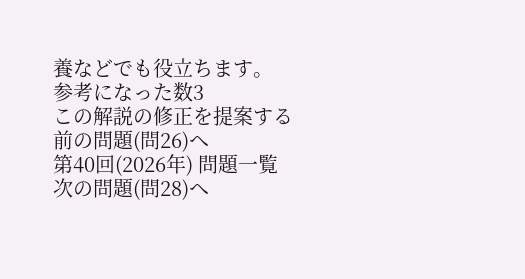養などでも役立ちます。
参考になった数3
この解説の修正を提案する
前の問題(問26)へ
第40回(2026年) 問題一覧
次の問題(問28)へ